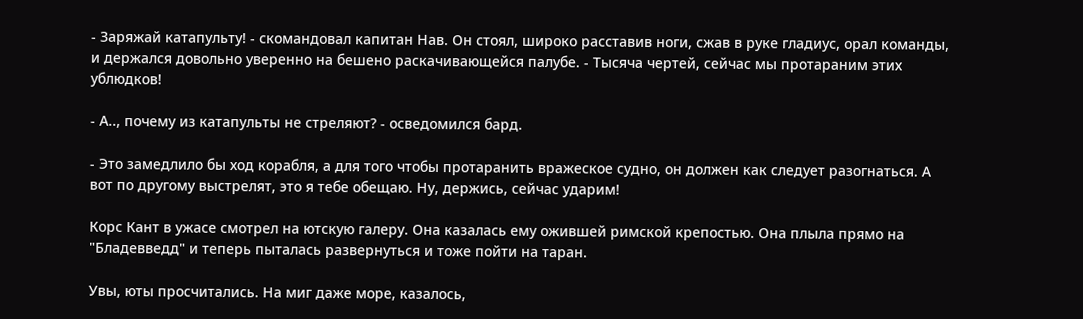- Заряжай катапульту! - скомандовал капитан Нав. Он стоял, широко расставив ноги, сжав в руке гладиус, орал команды, и держался довольно уверенно на бешено раскачивающейся палубе. - Тысяча чертей, сейчас мы протараним этих ублюдков!

- А.., почему из катапульты не стреляют? - осведомился бард.

- Это замедлило бы ход корабля, а для того чтобы протаранить вражеское судно, он должен как следует разогнаться. А вот по другому выстрелят, это я тебе обещаю. Ну, держись, сейчас ударим!

Корс Кант в ужасе смотрел на ютскую галеру. Она казалась ему ожившей римской крепостью. Она плыла прямо на "Бладевведд" и теперь пыталась развернуться и тоже пойти на таран.

Увы, юты просчитались. На миг даже море, казалось,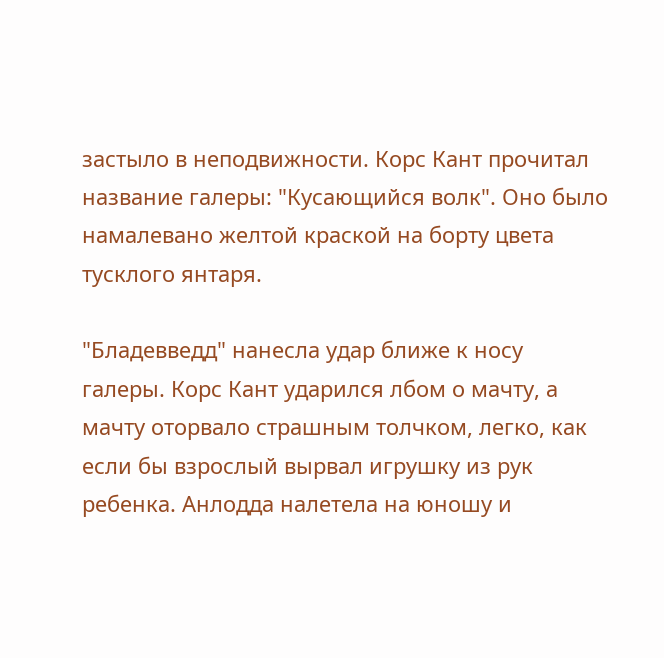застыло в неподвижности. Корс Кант прочитал название галеры: "Кусающийся волк". Оно было намалевано желтой краской на борту цвета тусклого янтаря.

"Бладевведд" нанесла удар ближе к носу галеры. Корс Кант ударился лбом о мачту, а мачту оторвало страшным толчком, легко, как если бы взрослый вырвал игрушку из рук ребенка. Анлодда налетела на юношу и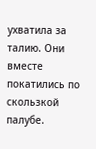ухватила за талию. Они вместе покатились по скользкой палубе.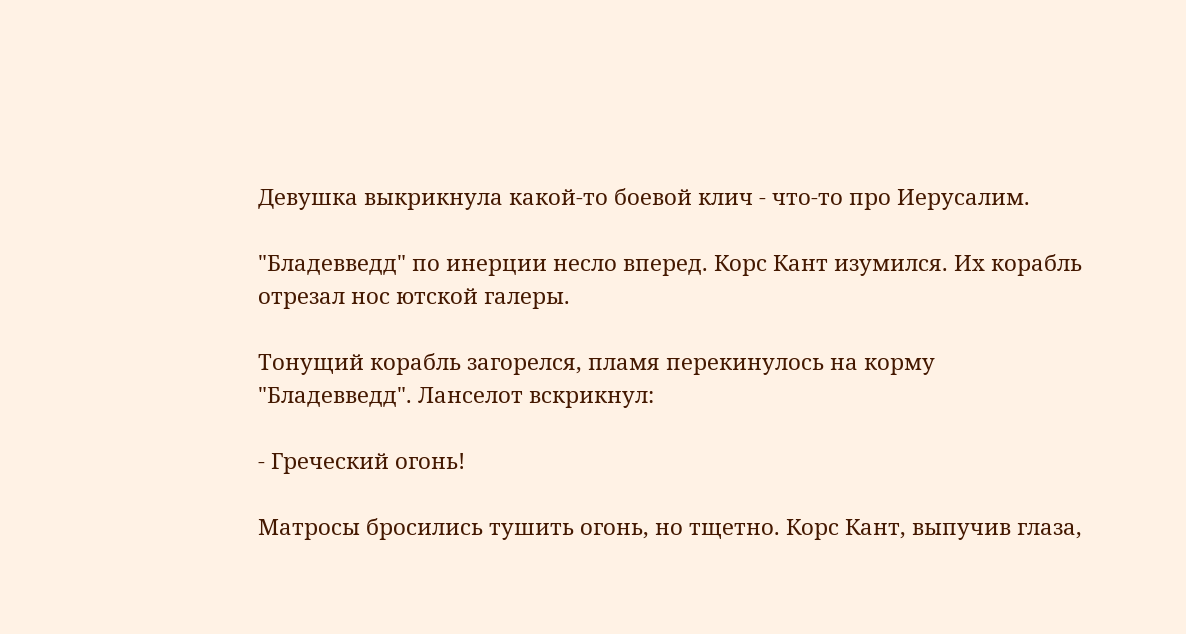Девушка выкрикнула какой-то боевой клич - что-то про Иерусалим.

"Бладевведд" по инерции несло вперед. Корс Кант изумился. Их корабль отрезал нос ютской галеры.

Тонущий корабль загорелся, пламя перекинулось на корму "Бладевведд". Ланселот вскрикнул:

- Греческий огонь!

Матросы бросились тушить огонь, но тщетно. Корс Кант, выпучив глаза,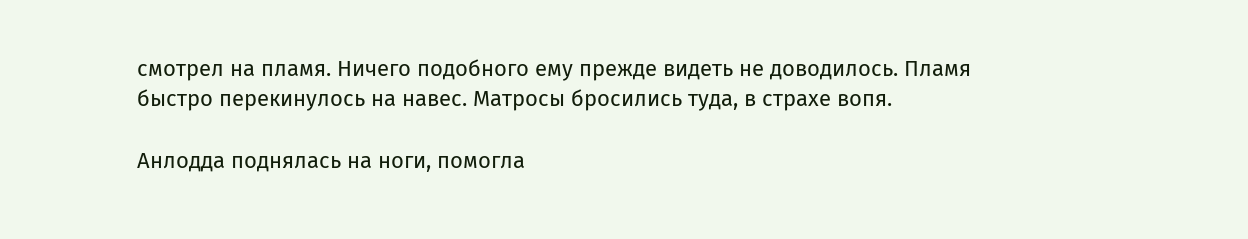смотрел на пламя. Ничего подобного ему прежде видеть не доводилось. Пламя быстро перекинулось на навес. Матросы бросились туда, в страхе вопя.

Анлодда поднялась на ноги, помогла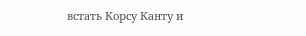встать Корсу Канту и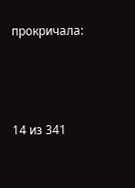прокричала:



14 из 341